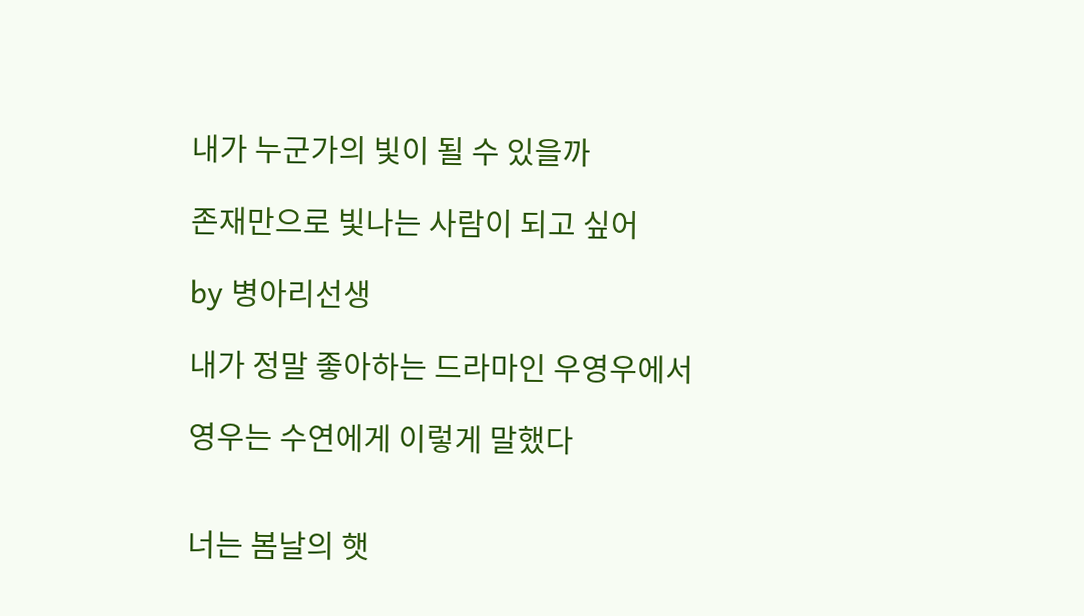내가 누군가의 빛이 될 수 있을까

존재만으로 빛나는 사람이 되고 싶어

by 병아리선생

내가 정말 좋아하는 드라마인 우영우에서

영우는 수연에게 이렇게 말했다


너는 봄날의 햇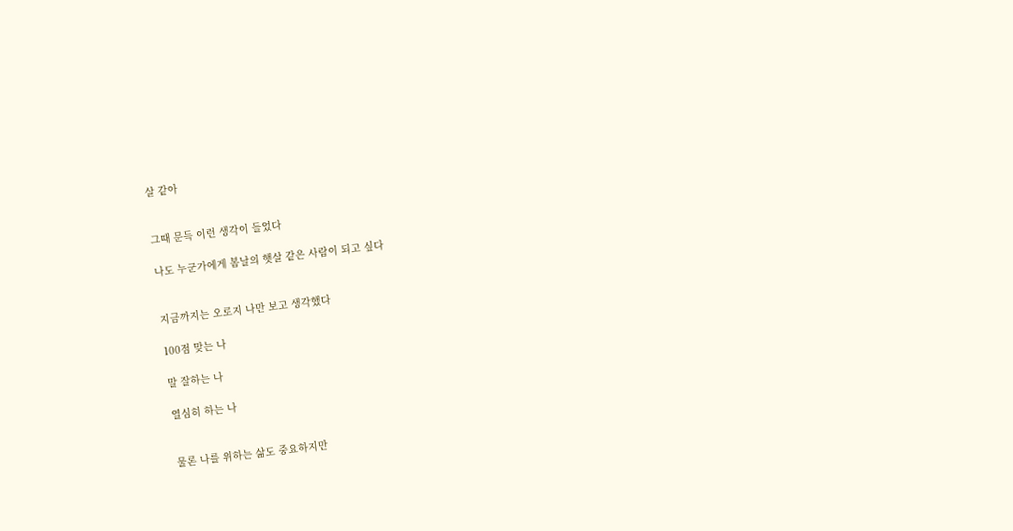살 같아


그때 문득 이런 생각이 들었다

나도 누군가에게 봄날의 햇살 같은 사람이 되고 싶다


지금까지는 오로지 나만 보고 생각했다

100점 맞는 나

말 잘하는 나

열심히 하는 나


물론 나를 위하는 삶도 중요하지만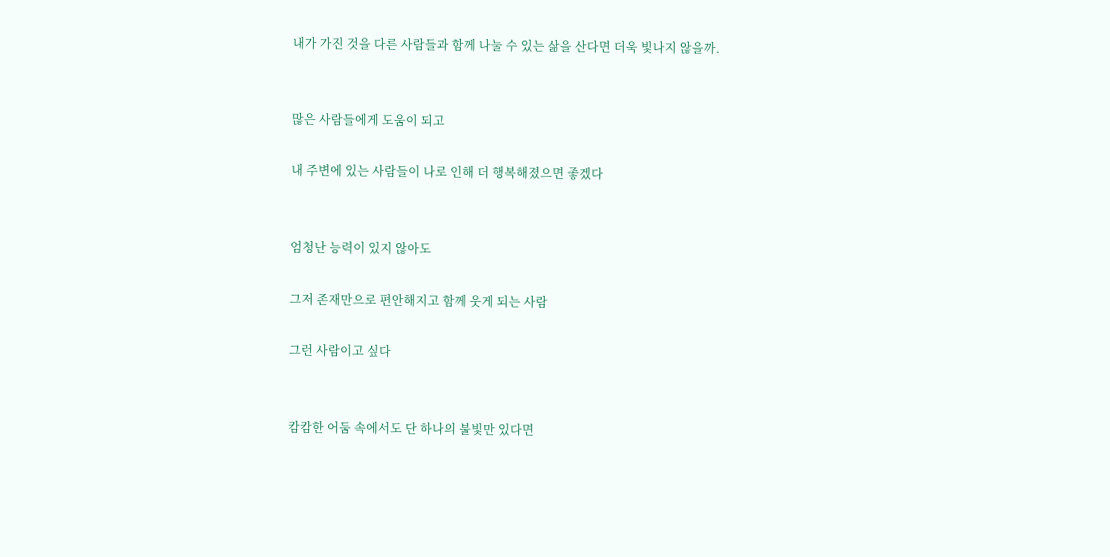내가 가진 것을 다른 사람들과 함께 나눌 수 있는 삶을 산다면 더욱 빛나지 않을까.


많은 사람들에게 도움이 되고

내 주변에 있는 사람들이 나로 인해 더 행복해졌으면 좋겠다


엄청난 능력이 있지 않아도

그저 존재만으로 편안해지고 함께 웃게 되는 사람

그런 사람이고 싶다


캄캄한 어둠 속에서도 단 하나의 불빛만 있다면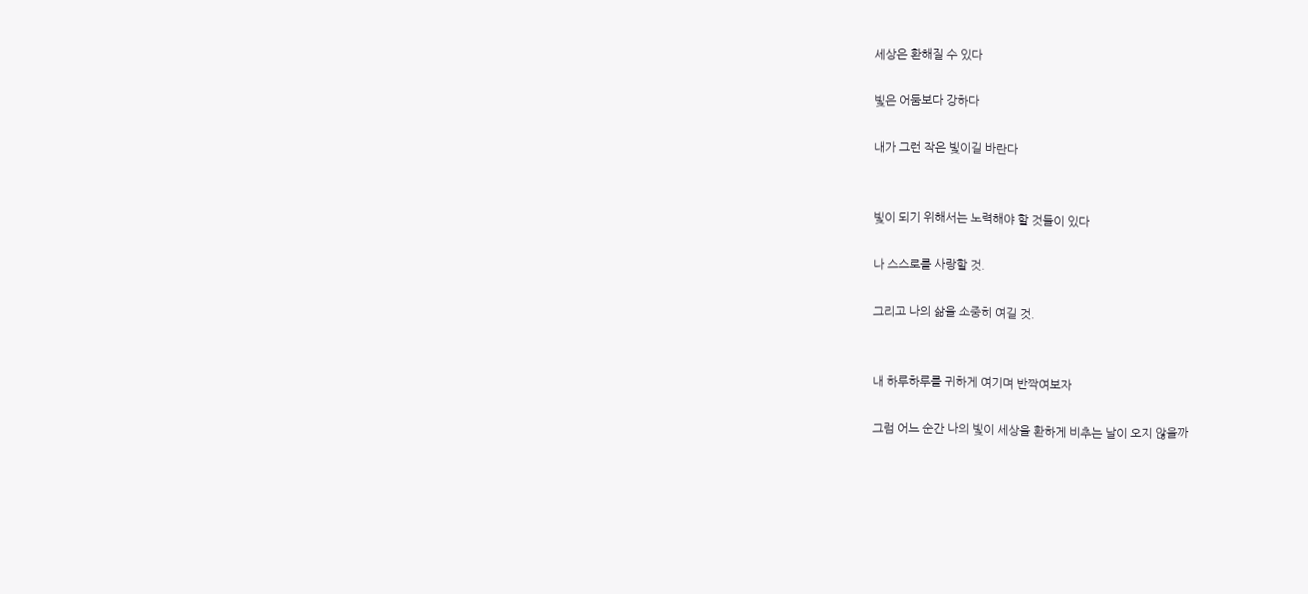세상은 환해질 수 있다

빛은 어둠보다 강하다

내가 그런 작은 빛이길 바란다


빛이 되기 위해서는 노력해야 할 것들이 있다

나 스스로를 사랑할 것.

그리고 나의 삶을 소중히 여길 것.


내 하루하루를 귀하게 여기며 반짝여보자

그럼 어느 순간 나의 빛이 세상을 환하게 비추는 날이 오지 않을까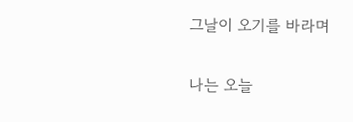그날이 오기를 바라며

나는 오늘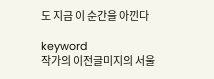도 지금 이 순간을 아낀다

keyword
작가의 이전글미지의 서울